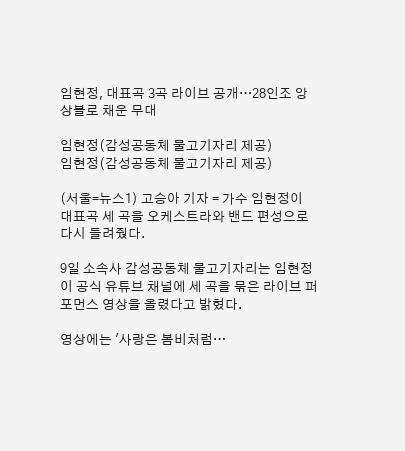임현정, 대표곡 3곡 라이브 공개…28인조 앙상블로 채운 무대

임현정(감성공동체 물고기자리 제공)
임현정(감성공동체 물고기자리 제공)

(서울=뉴스1) 고승아 기자 = 가수 임현정이 대표곡 세 곡을 오케스트라와 밴드 편성으로 다시 들려줬다.

9일 소속사 감성공동체 물고기자리는 임현정이 공식 유튜브 채널에 세 곡을 묶은 라이브 퍼포먼스 영상을 올렸다고 밝혔다.

영상에는 '사랑은 봄비처럼…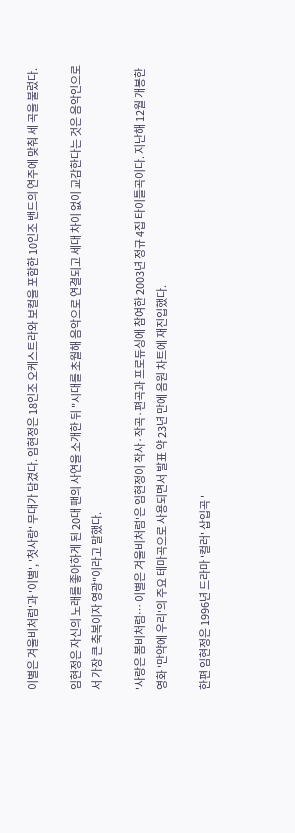이별은 겨울비처럼'과 '이별', '첫사랑' 무대가 담겼다. 임현정은 18인조 오케스트라와 보컬을 포함한 10인조 밴드의 연주에 맞춰 세 곡을 불렀다.

임현정은 자신의 노래를 좋아하게 된 20대 팬의 사연을 소개한 뒤 "시대를 초월해 음악으로 연결되고 세대 차이 없이 교감한다는 것은 음악인으로서 가장 큰 축복이자 영광"이라고 말했다.

'사랑은 봄비처럼… 이별은 겨울비처럼'은 임현정이 작사·작곡·편곡과 프로듀싱에 참여한 2003년 정규 4집 타이틀곡이다. 지난해 12월 개봉한 영화 '만약에 우리'의 주요 테마곡으로 사용되면서 발표 약 23년 만에 음원 차트에 재진입했다.

한편 임현정은 1996년 드라마 '컬러' 삽입곡 '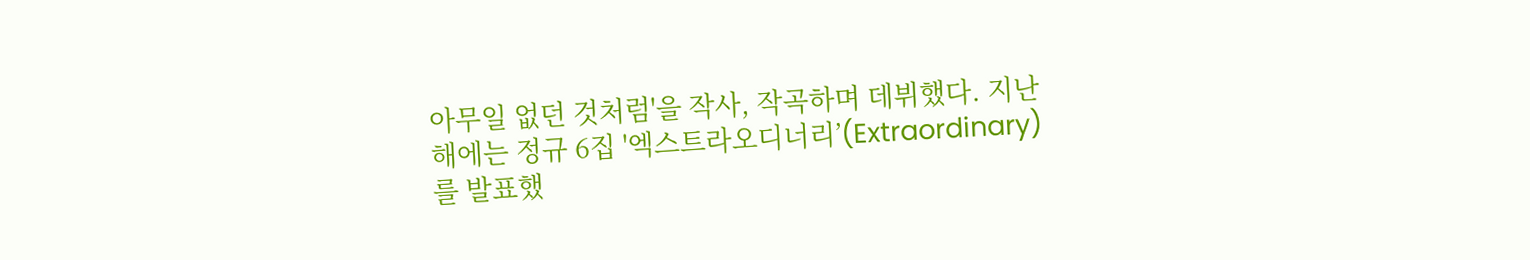아무일 없던 것처럼'을 작사, 작곡하며 데뷔했다. 지난해에는 정규 6집 '엑스트라오디너리’(Extraordinary)를 발표했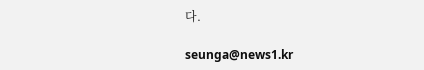다.

seunga@news1.kr